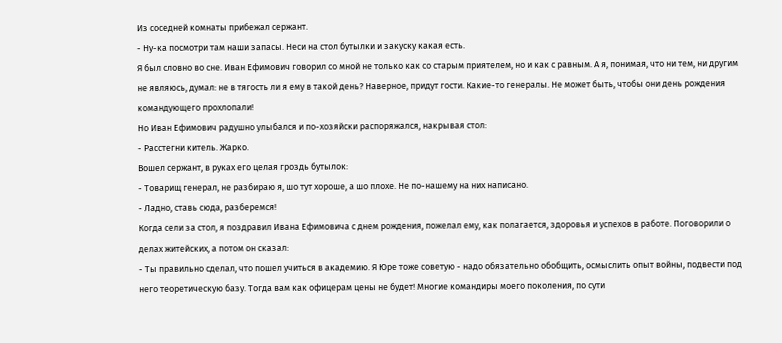Из соседней комнаты прибежал сержант.
- Ну-ка посмотри там наши запасы. Неси на стол бутылки и закуску какая есть.
Я был словно во сне. Иван Ефимович говорил со мной не только как со старым приятелем, но и как с равным. А я, понимая, что ни тем, ни другим не являюсь, думал: не в тягость ли я ему в такой день? Наверное, придут гости. Какие-то генералы. Не может быть, чтобы они день рождения командующего прохлопали!
Но Иван Ефимович радушно улыбался и по-хозяйски распоряжался, накрывая стол:
- Расстегни китель. Жарко.
Вошел сержант, в руках его целая гроздь бутылок:
- Товарищ генерал, не разбираю я, шо тут хороше, а шо плохе. Не по-нашему на них написано.
- Ладно, ставь сюда, разберемся!
Когда сели за стол, я поздравил Ивана Ефимовича с днем рождения, пожелал ему, как полагается, здоровья и успехов в работе. Поговорили о делах житейских, а потом он сказал:
- Ты правильно сделал, что пошел учиться в академию. Я Юре тоже советую - надо обязательно обобщить, осмыслить опыт войны, подвести под него теоретическую базу. Тогда вам как офицерам цены не будет! Многие командиры моего поколения, по сути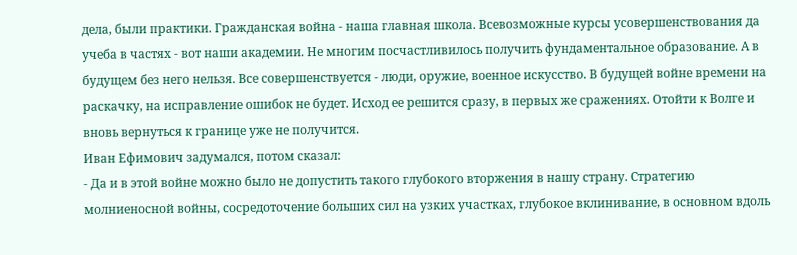дела, были практики. Гражданская война - наша главная школа. Всевозможные курсы усовершенствования да учеба в частях - вот наши академии. Не многим посчастливилось получить фундаментальное образование. А в будущем без него нельзя. Все совершенствуется - люди, оружие, военное искусство. В будущей войне времени на раскачку, на исправление ошибок не будет. Исход ее решится сразу, в первых же сражениях. Отойти к Волге и вновь вернуться к границе уже не получится.
Иван Ефимович задумался, потом сказал:
- Да и в этой войне можно было не допустить такого глубокого вторжения в нашу страну. Стратегию молниеносной войны, сосредоточение больших сил на узких участках, глубокое вклинивание, в основном вдоль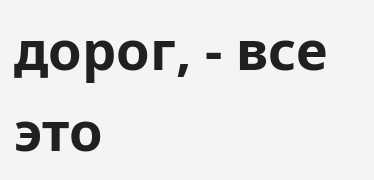дорог, - все это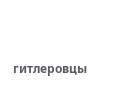гитлеровцы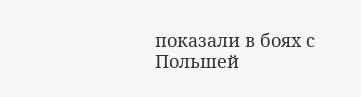показали в боях с Польшей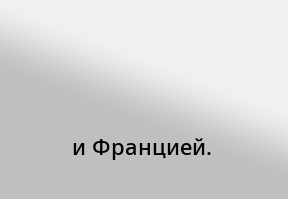и Францией.